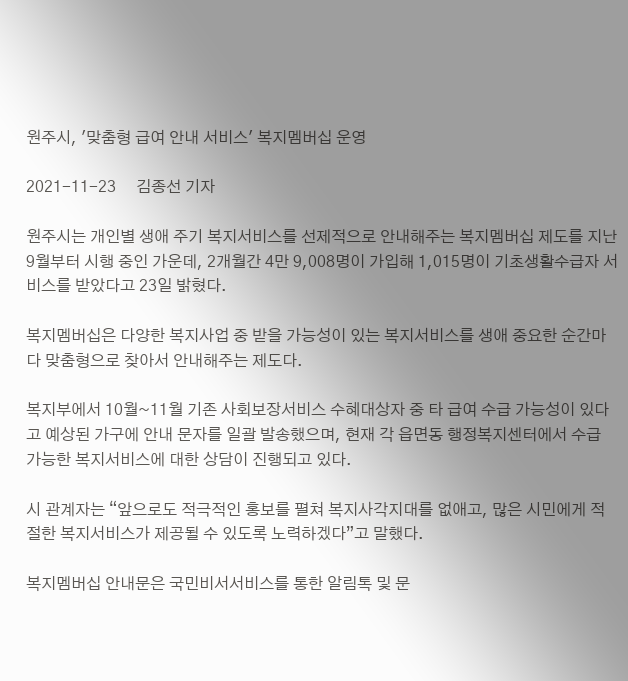원주시, '맞춤형 급여 안내 서비스' 복지멤버십 운영

2021-11-23     김종선 기자

원주시는 개인별 생애 주기 복지서비스를 선제적으로 안내해주는 복지멤버십 제도를 지난 9월부터 시행 중인 가운데, 2개월간 4만 9,008명이 가입해 1,015명이 기초생활수급자 서비스를 받았다고 23일 밝혔다.

복지멤버십은 다양한 복지사업 중 받을 가능성이 있는 복지서비스를 생애 중요한 순간마다 맞춤형으로 찾아서 안내해주는 제도다.

복지부에서 10월~11월 기존 사회보장서비스 수혜대상자 중 타 급여 수급 가능성이 있다고 예상된 가구에 안내 문자를 일괄 발송했으며, 현재 각 읍면동 행정복지센터에서 수급 가능한 복지서비스에 대한 상담이 진행되고 있다.

시 관계자는 “앞으로도 적극적인 홍보를 펼쳐 복지사각지대를 없애고, 많은 시민에게 적절한 복지서비스가 제공될 수 있도록 노력하겠다”고 말했다.

복지멤버십 안내문은 국민비서서비스를 통한 알림톡 및 문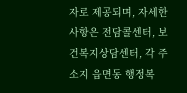자로 제공되며, 자세한 사항은 전담콜센터, 보건복지상담센터, 각 주소지 읍면동 행정복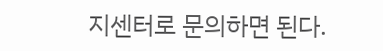지센터로 문의하면 된다.